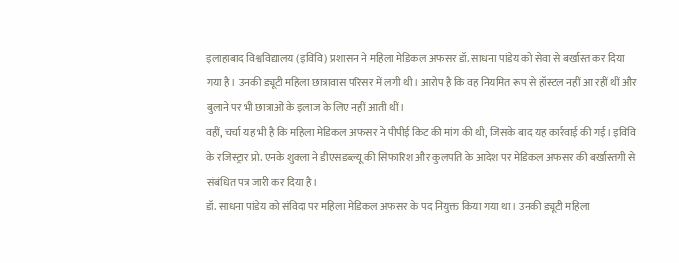इलाहाबाद विश्वविद्यालय (इविवि) प्रशासन ने महिला मेडिकल अफसर डॉ. साधना पांडेय को सेवा से बर्खास्त कर दिया गया है। उनकी ड्यूटी महिला छात्रावास परिसर में लगी थी। आरोप है कि वह नियमित रूप से हॉस्टल नहीं आ रहीं थीं और बुलाने पर भी छात्राओं के इलाज के लिए नहीं आती थीं।
वहीं, चर्चा यह भी है कि महिला मेडिकल अफसर ने पीपीई किट की मांग की थी, जिसके बाद यह कार्रवाई की गई। इविवि के रजिस्ट्रार प्रो. एनके शुक्ला ने डीएसडब्ल्यू की सिफारिश और कुलपति के आदेश पर मेडिकल अफसर की बर्खास्तगी से संबंधित पत्र जारी कर दिया है।
डॉ. साधना पांडेय को संविदा पर महिला मेडिकल अफसर के पद नियुक्त किया गया था। उनकी ड्यूटी महिला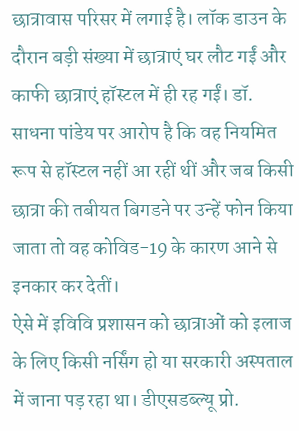छात्रावास परिसर में लगाई है। लॉक डाउन के दौरान बड़ी संख्या में छात्राएं घर लौट गईं और काफी छात्राएं हॉस्टल में ही रह गईं। डॉ. साधना पांडेय पर आरोप है कि वह नियमित रूप से हॉस्टल नहीं आ रहीं थीं और जब किसी छात्रा की तबीयत बिगडने पर उन्हें फोन किया जाता तो वह कोविड-19 के कारण आने से इनकार कर देतीं।
ऐसे में इविवि प्रशासन को छात्राओं को इलाज के लिए किसी नर्सिंग हो या सरकारी अस्पताल में जाना पड़ रहा था। डीएसडब्ल्यू प्रो.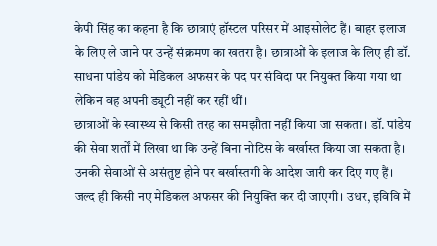केपी सिंह का कहना है कि छात्राएं हॉस्टल परिसर में आइसोलेट हैं। बाहर इलाज के लिए ले जाने पर उन्हें संक्रमण का खतरा है। छात्राओं के इलाज के लिए ही डॉ. साधना पांडेय को मेडिकल अफसर के पद पर संविदा पर नियुक्त किया गया था लेकिन वह अपनी ड्यूटी नहीं कर रहीं थीं।
छात्राओं के स्वास्थ्य से किसी तरह का समझौता नहीं किया जा सकता। डॉ. पांडेय की सेवा शर्तों में लिखा था कि उन्हें बिना नोटिस के बर्खास्त किया जा सकता है। उनकी सेवाओं से असंतुष्ट होने पर बर्खास्तगी के आदेश जारी कर दिए गए हैं। जल्द ही किसी नए मेडिकल अफसर की नियुक्ति कर दी जाएगी। उधर, इविवि में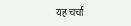यह चर्चा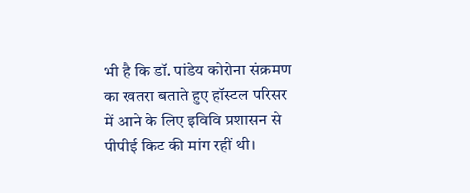भी है कि डॉ. पांडेय कोरोना संक्रमण का खतरा बताते हुए हॉस्टल परिसर में आने के लिए इविवि प्रशासन से पीपीई किट की मांग रहीं थी।